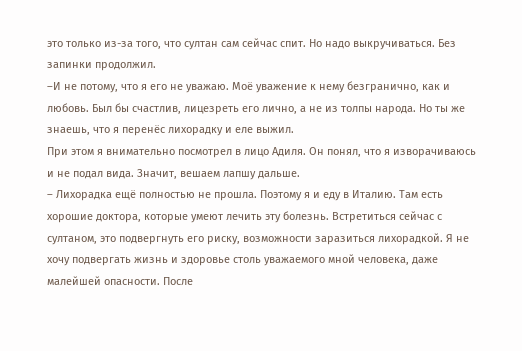это только из-за того, что султан сам сейчас спит. Но надо выкручиваться. Без
запинки продолжил.
–И не потому, что я его не уважаю. Моё уважение к нему безгранично, как и
любовь. Был бы счастлив, лицезреть его лично, а не из толпы народа. Но ты же
знаешь, что я перенёс лихорадку и еле выжил.
При этом я внимательно посмотрел в лицо Адиля. Он понял, что я изворачиваюсь
и не подал вида. Значит, вешаем лапшу дальше.
– Лихорадка ещё полностью не прошла. Поэтому я и еду в Италию. Там есть
хорошие доктора, которые умеют лечить эту болезнь. Встретиться сейчас с
султаном, это подвергнуть его риску, возможности заразиться лихорадкой. Я не
хочу подвергать жизнь и здоровье столь уважаемого мной человека, даже
малейшей опасности. После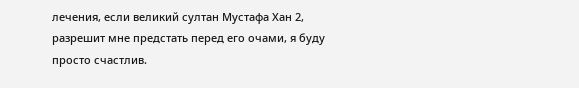лечения, если великий султан Мустафа Хан 2,
разрешит мне предстать перед его очами, я буду просто счастлив.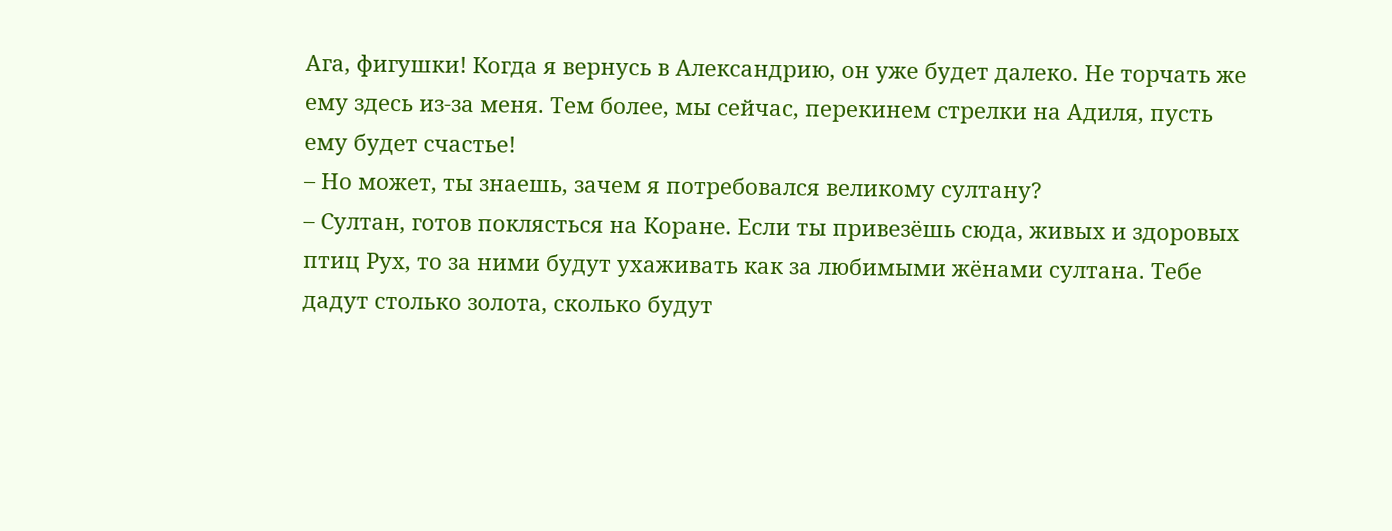Ага, фигушки! Когда я вернусь в Александрию, он уже будет далеко. Не торчать же
ему здесь из-за меня. Тем более, мы сейчас, перекинем стрелки на Адиля, пусть
ему будет счастье!
– Но может, ты знаешь, зачем я потребовался великому султану?
– Султан, готов поклясться на Коране. Если ты привезёшь сюда, живых и здоровых
птиц Рух, то за ними будут ухаживать как за любимыми жёнами султана. Тебе
дадут столько золота, сколько будут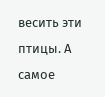весить эти птицы. А самое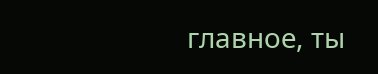главное, ты